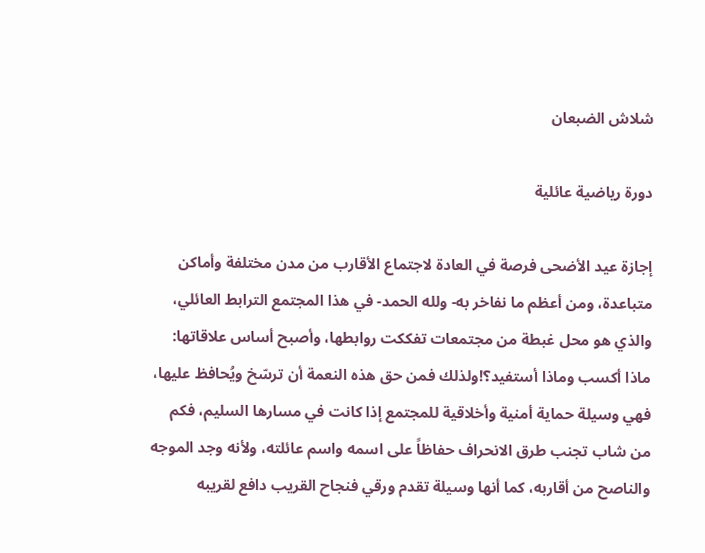شلاش الضبعان

دورة رياضية عائلية

إجازة عيد الأضحى فرصة في العادة لاجتماع الأقارب من مدن مختلفة وأماكن متباعدة، ومن أعظم ما نفاخر به- ولله الحمد- في هذا المجتمع الترابط العائلي، والذي هو محل غبطة من مجتمعات تفككت روابطها، وأصبح أساس علاقاتها: ماذا أكسب وماذا أستفيد؟!ولذلك فمن حق هذه النعمة أن ترسّخ ويُحافظ عليها، فهي وسيلة حماية أمنية وأخلاقية للمجتمع إذا كانت في مسارها السليم، فكم من شاب تجنب طرق الانحراف حفاظاً على اسمه واسم عائلته، ولأنه وجد الموجه والناصح من أقاربه، كما أنها وسيلة تقدم ورقي فنجاح القريب دافع لقريبه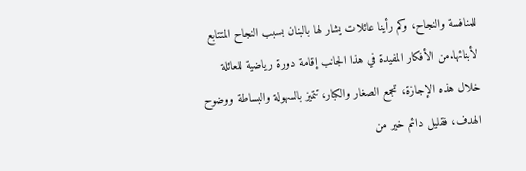للمنافسة والنجاح، وكم رأينا عائلات يشار لها بالبنان بسبب النجاح المتتابع لأبنائها.من الأفكار المفيدة في هذا الجانب إقامة دورة رياضية للعائلة خلال هذه الإجازة، تجمع الصغار والكبار، تتميز بالسهولة والبساطة ووضوح الهدف، فقليل دائم خير من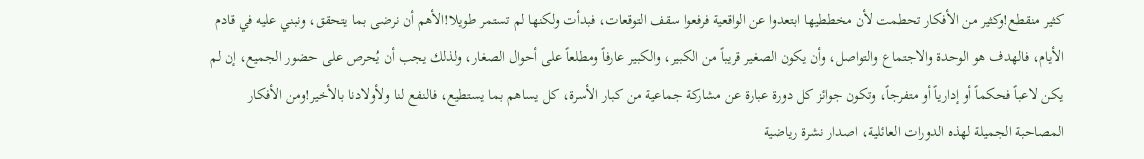كثير منقطع!وكثير من الأفكار تحطمت لأن مخططيها ابتعدوا عن الواقعية فرفعوا سقف التوقعات، فبدأت ولكنها لم تستمر طويلا!الأهم أن نرضى بما يتحقق، ونبني عليه في قادم الأيام، فالهدف هو الوحدة والاجتماع والتواصل، وأن يكون الصغير قريباً من الكبير، والكبير عارفاً ومطلعاً على أحوال الصغار، ولذلك يجب أن يُحرص على حضور الجميع، إن لم يكن لاعباً فحكماً أو إدارياً أو متفرجاً، وتكون جوائز كل دورة عبارة عن مشاركة جماعية من كبار الأسرة، كل يساهم بما يستطيع، فالنفع لنا ولأولادنا بالأخير!ومن الأفكار المصاحبة الجميلة لهذه الدورات العائلية، اصدار نشرة رياضية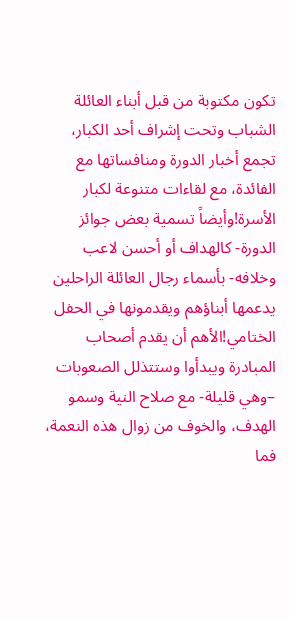تكون مكتوبة من قبل أبناء العائلة الشباب وتحت إشراف أحد الكبار، تجمع أخبار الدورة ومنافساتها مع الفائدة، مع لقاءات متنوعة لكبار الأسرة!وأيضاً تسمية بعض جوائز الدورة- كالهداف أو أحسن لاعب وخلافه- بأسماء رجال العائلة الراحلين يدعمها أبناؤهم ويقدمونها في الحفل الختامي!الأهم أن يقدم أصحاب المبادرة ويبدأوا وستتذلل الصعوبات –وهي قليلة- مع صلاح النية وسمو الهدف، والخوف من زوال هذه النعمة، فما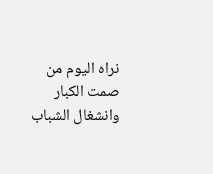نراه اليوم من صمت الكبار وانشغال الشباب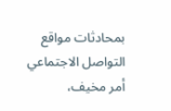بمحادثات مواقع التواصل الاجتماعي أمر مخيف،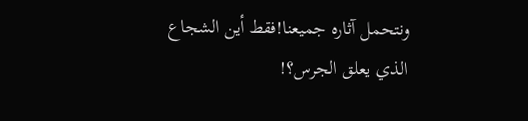ونتحمل آثاره جميعنا!فقط أين الشجاع الذي يعلق الجرس؟!